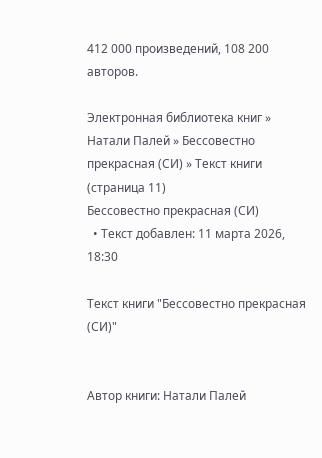412 000 произведений, 108 200 авторов.

Электронная библиотека книг » Натали Палей » Бессовестно прекрасная (СИ) » Текст книги (страница 11)
Бессовестно прекрасная (СИ)
  • Текст добавлен: 11 марта 2026, 18:30

Текст книги "Бессовестно прекрасная (СИ)"


Автор книги: Натали Палей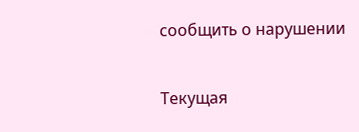сообщить о нарушении

Текущая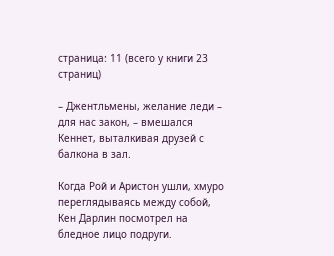страница: 11 (всего у книги 23 страниц)

– Джентльмены, желание леди – для нас закон, – вмешался Кеннет, выталкивая друзей с балкона в зал.

Когда Рой и Аристон ушли, хмуро переглядываясь между собой, Кен Дарлин посмотрел на бледное лицо подруги.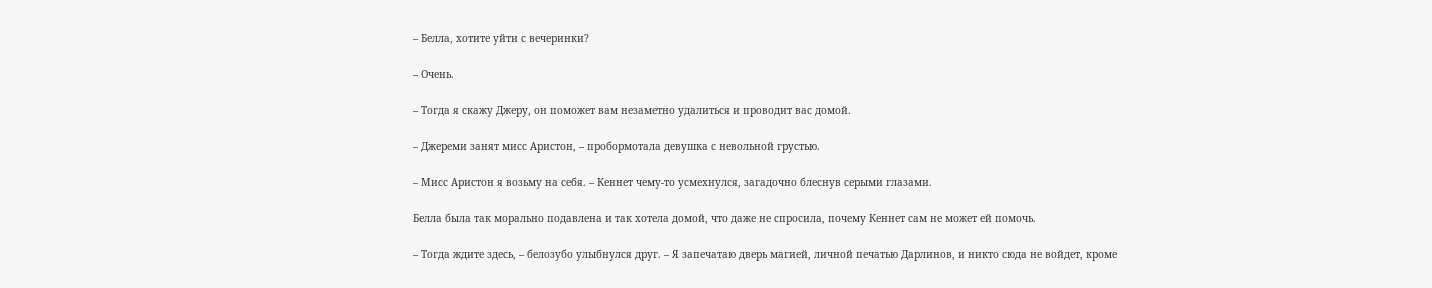– Белла, хотите уйти с вечеринки?

– Очень.

– Тогда я скажу Джеру, он поможет вам незаметно удалиться и проводит вас домой.

– Джереми занят мисс Аристон, – пробормотала девушка с невольной грустью.

– Мисс Аристон я возьму на себя. – Кеннет чему-то усмехнулся, загадочно блеснув серыми глазами.

Белла была так морально подавлена и так хотела домой, что даже не спросила, почему Кеннет сам не может ей помочь.

– Тогда ждите здесь, – белозубо улыбнулся друг. – Я запечатаю дверь магией, личной печатью Дарлинов, и никто сюда не войдет, кроме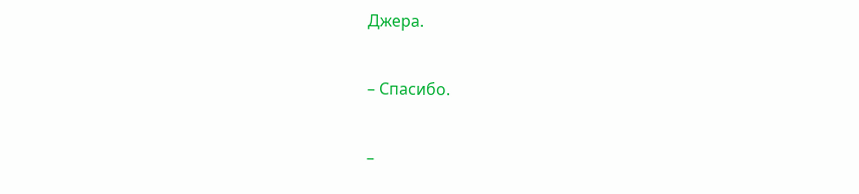Джера.

– Спасибо.

–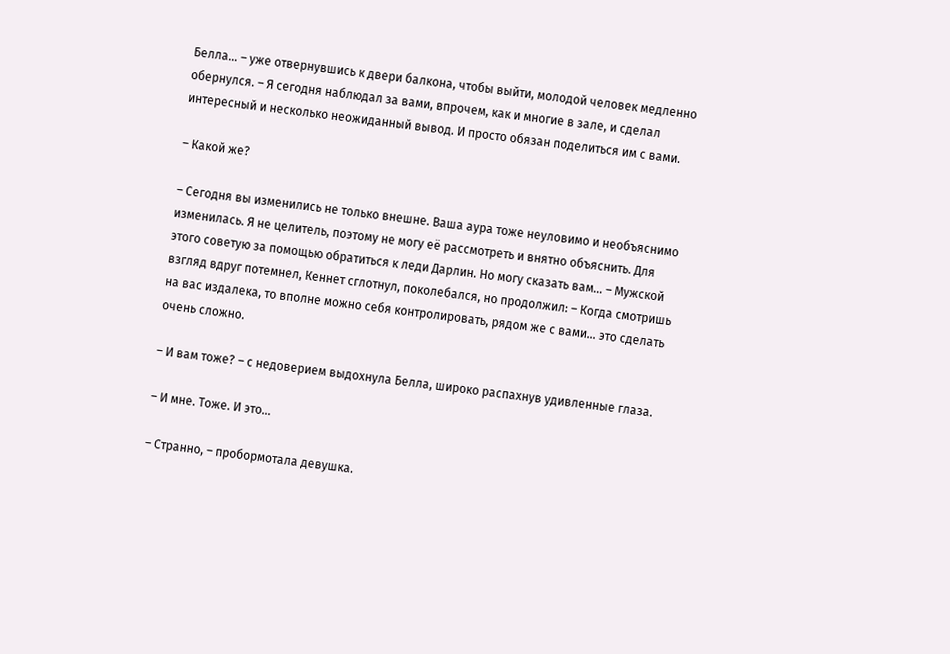Белла… – уже отвернувшись к двери балкона, чтобы выйти, молодой человек медленно обернулся. – Я сегодня наблюдал за вами, впрочем, как и многие в зале, и сделал интересный и несколько неожиданный вывод. И просто обязан поделиться им с вами.

– Какой же?

– Сегодня вы изменились не только внешне. Ваша аура тоже неуловимо и необъяснимо изменилась. Я не целитель, поэтому не могу её рассмотреть и внятно объяснить. Для этого советую за помощью обратиться к леди Дарлин. Но могу сказать вам… – Мужской взгляд вдруг потемнел, Кеннет сглотнул, поколебался, но продолжил: – Когда смотришь на вас издалека, то вполне можно себя контролировать, рядом же с вами… это сделать очень сложно.

– И вам тоже? – с недоверием выдохнула Белла, широко распахнув удивленные глаза.

– И мне. Тоже. И это…

– Странно, – пробормотала девушка.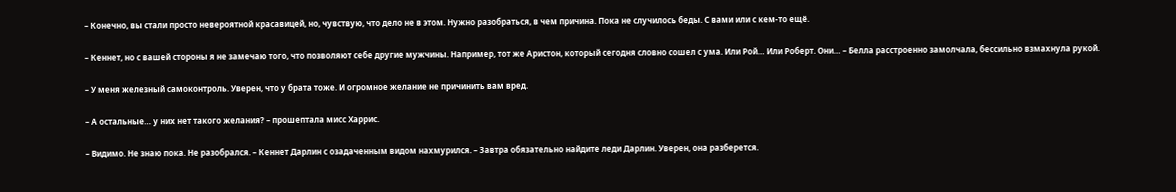– Конечно, вы стали просто невероятной красавицей, но, чувствую, что дело не в этом. Нужно разобраться, в чем причина. Пока не случилось беды. С вами или с кем-то ещё.

– Кеннет, но с вашей стороны я не замечаю того, что позволяют себе другие мужчины. Например, тот же Аристон, который сегодня словно сошел с ума. Или Рой… Или Роберт. Они… – Белла расстроенно замолчала, бессильно взмахнула рукой.

– У меня железный самоконтроль. Уверен, что у брата тоже. И огромное желание не причинить вам вред.

– А остальные… у них нет такого желания? – прошептала мисс Харрис.

– Видимо. Не знаю пока. Не разобрался. – Кеннет Дарлин с озадаченным видом нахмурился. – Завтра обязательно найдите леди Дарлин. Уверен, она разберется.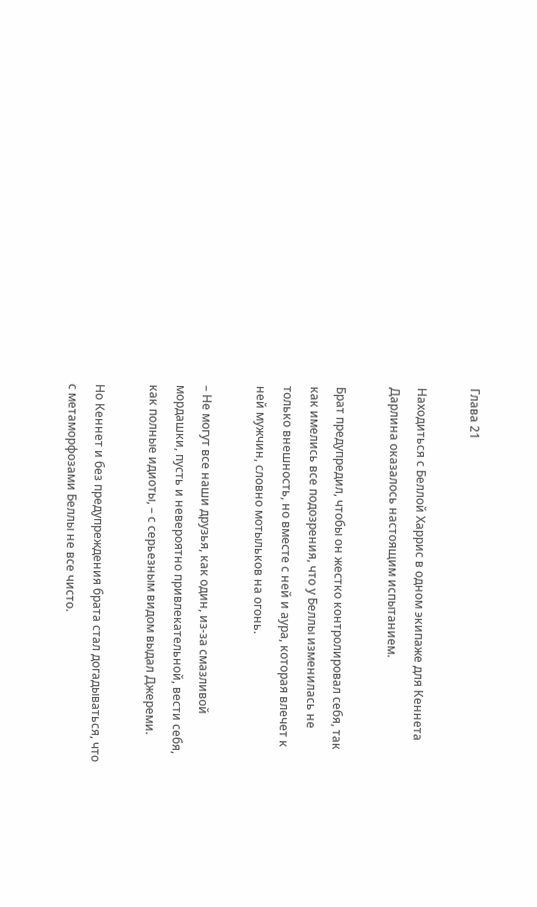Глава 21

Находиться с Беллой Харрис в одном экипаже для Кеннета Дарлина оказалось настоящим испытанием.

Брат предупредил, чтобы он жестко контролировал себя, так как имелись все подозрения, что у Беллы изменилась не только внешность, но вместе с ней и аура, которая влечет к ней мужчин, словно мотыльков на огонь.

– Не могут все наши друзья, как один, из-за смазливой мордашки, пусть и невероятно привлекательной, вести себя, как полные идиоты, – с серьезным видом выдал Джереми.

Но Кеннет и без предупреждения брата стал догадываться, что с метаморфозами Беллы не все чисто.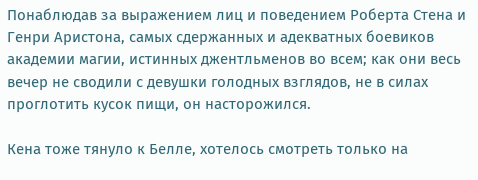Понаблюдав за выражением лиц и поведением Роберта Стена и Генри Аристона, самых сдержанных и адекватных боевиков академии магии, истинных джентльменов во всем; как они весь вечер не сводили с девушки голодных взглядов, не в силах проглотить кусок пищи, он насторожился.

Кена тоже тянуло к Белле, хотелось смотреть только на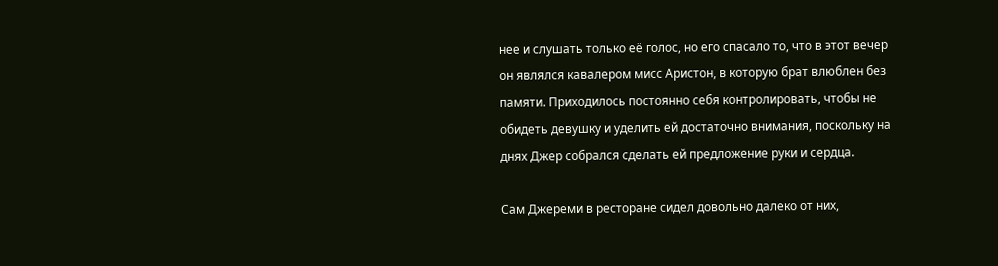нее и слушать только её голос, но его спасало то, что в этот вечер он являлся кавалером мисс Аристон, в которую брат влюблен без памяти. Приходилось постоянно себя контролировать, чтобы не обидеть девушку и уделить ей достаточно внимания, поскольку на днях Джер собрался сделать ей предложение руки и сердца.

Сам Джереми в ресторане сидел довольно далеко от них,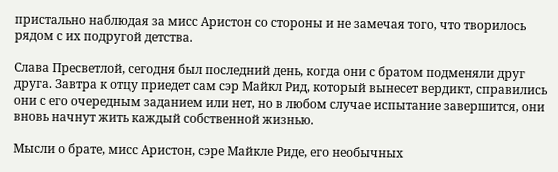пристально наблюдая за мисс Аристон со стороны и не замечая того, что творилось рядом с их подругой детства.

Слава Пресветлой, сегодня был последний день, когда они с братом подменяли друг друга. Завтра к отцу приедет сам сэр Майкл Рид, который вынесет вердикт, справились они с его очередным заданием или нет, но в любом случае испытание завершится, они вновь начнут жить каждый собственной жизнью.

Мысли о брате, мисс Аристон, сэре Майкле Риде, его необычных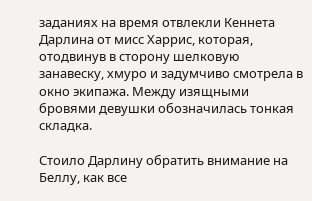заданиях на время отвлекли Кеннета Дарлина от мисс Харрис, которая, отодвинув в сторону шелковую занавеску, хмуро и задумчиво смотрела в окно экипажа. Между изящными бровями девушки обозначилась тонкая складка.

Стоило Дарлину обратить внимание на Беллу, как все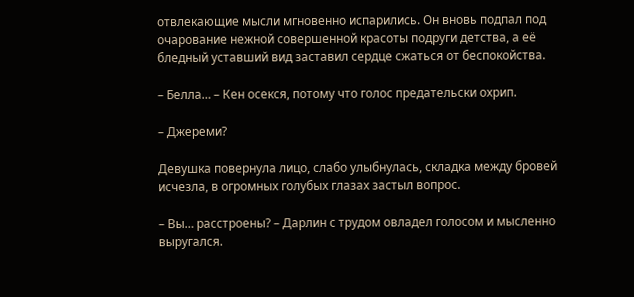отвлекающие мысли мгновенно испарились. Он вновь подпал под очарование нежной совершенной красоты подруги детства, а её бледный уставший вид заставил сердце сжаться от беспокойства.

– Белла… – Кен осекся, потому что голос предательски охрип.

– Джереми?

Девушка повернула лицо, слабо улыбнулась, складка между бровей исчезла, в огромных голубых глазах застыл вопрос.

– Вы… расстроены? – Дарлин с трудом овладел голосом и мысленно выругался.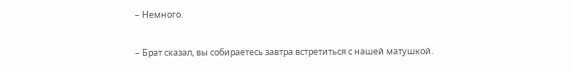– Немного.

– Брат сказал, вы собираетесь завтра встретиться с нашей матушкой.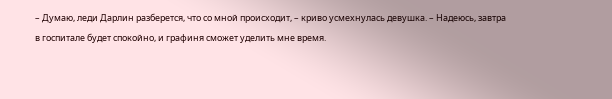– Думаю, леди Дарлин разберется, что со мной происходит, – криво усмехнулась девушка. – Надеюсь, завтра в госпитале будет спокойно, и графиня сможет уделить мне время.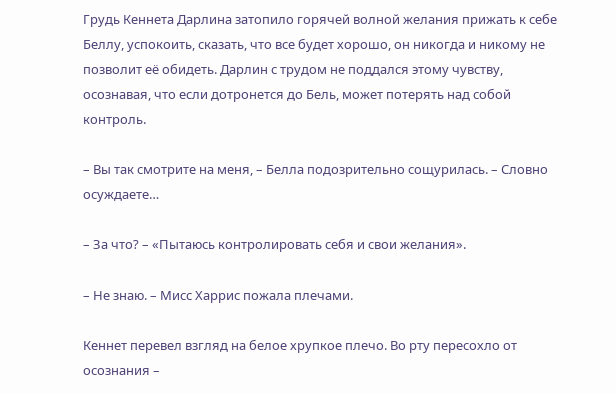Грудь Кеннета Дарлина затопило горячей волной желания прижать к себе Беллу, успокоить, сказать, что все будет хорошо, он никогда и никому не позволит её обидеть. Дарлин с трудом не поддался этому чувству, осознавая, что если дотронется до Бель, может потерять над собой контроль.

– Вы так смотрите на меня, – Белла подозрительно сощурилась. – Словно осуждаете…

– За что? – «Пытаюсь контролировать себя и свои желания».

– Не знаю. – Мисс Харрис пожала плечами.

Кеннет перевел взгляд на белое хрупкое плечо. Во рту пересохло от осознания –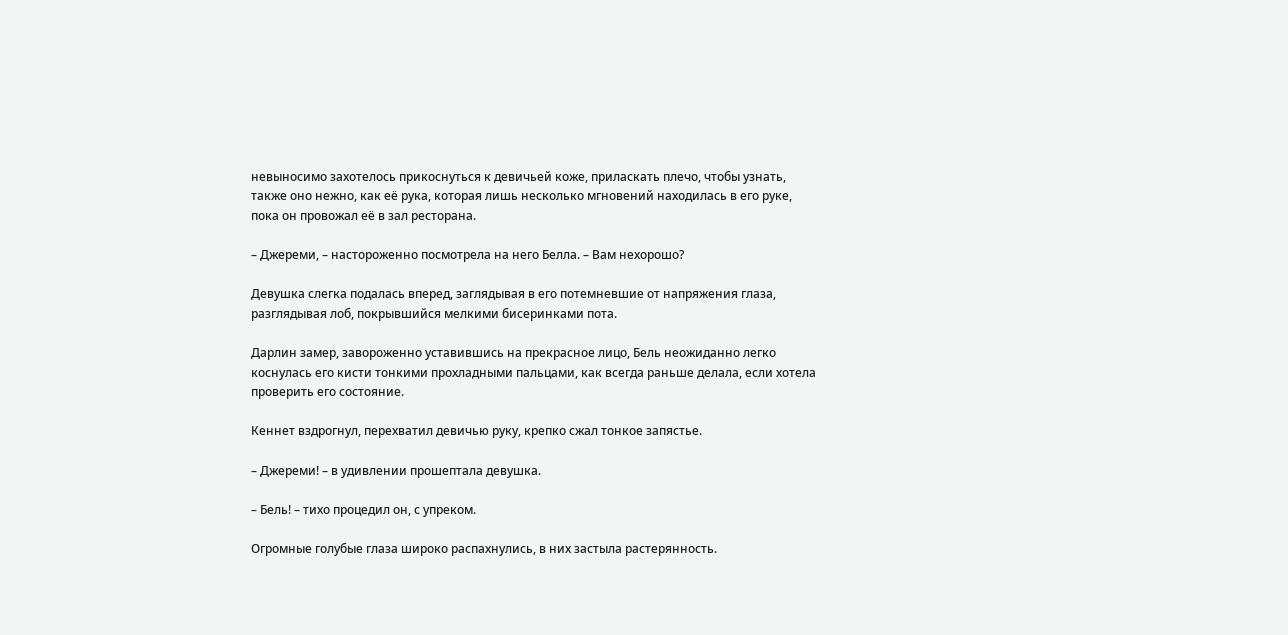невыносимо захотелось прикоснуться к девичьей коже, приласкать плечо, чтобы узнать, также оно нежно, как её рука, которая лишь несколько мгновений находилась в его руке, пока он провожал её в зал ресторана.

– Джереми, – настороженно посмотрела на него Белла. – Вам нехорошо?

Девушка слегка подалась вперед, заглядывая в его потемневшие от напряжения глаза, разглядывая лоб, покрывшийся мелкими бисеринками пота.

Дарлин замер, завороженно уставившись на прекрасное лицо, Бель неожиданно легко коснулась его кисти тонкими прохладными пальцами, как всегда раньше делала, если хотела проверить его состояние.

Кеннет вздрогнул, перехватил девичью руку, крепко сжал тонкое запястье.

– Джереми! – в удивлении прошептала девушка.

– Бель! – тихо процедил он, с упреком.

Огромные голубые глаза широко распахнулись, в них застыла растерянность.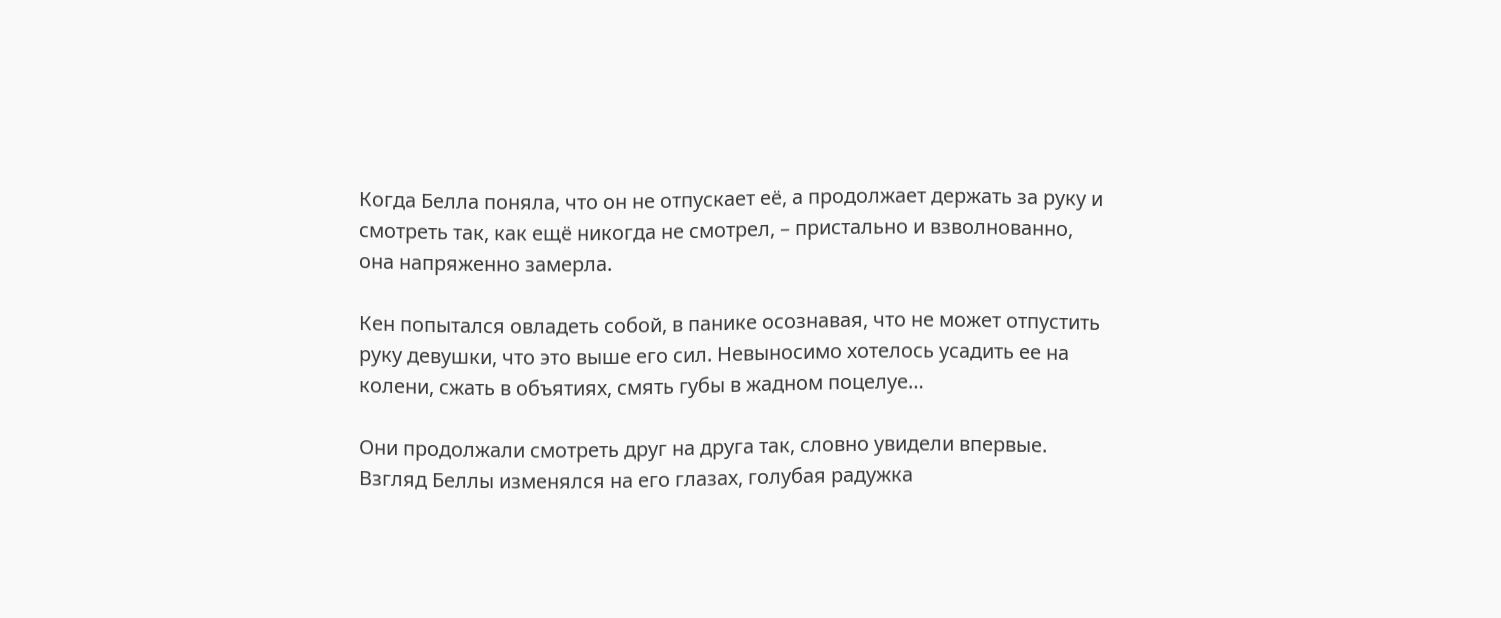Когда Белла поняла, что он не отпускает её, а продолжает держать за руку и смотреть так, как ещё никогда не смотрел, – пристально и взволнованно, она напряженно замерла.

Кен попытался овладеть собой, в панике осознавая, что не может отпустить руку девушки, что это выше его сил. Невыносимо хотелось усадить ее на колени, сжать в объятиях, смять губы в жадном поцелуе…

Они продолжали смотреть друг на друга так, словно увидели впервые. Взгляд Беллы изменялся на его глазах, голубая радужка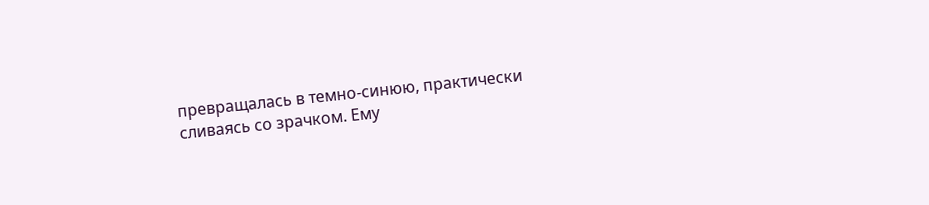превращалась в темно-синюю, практически сливаясь со зрачком. Ему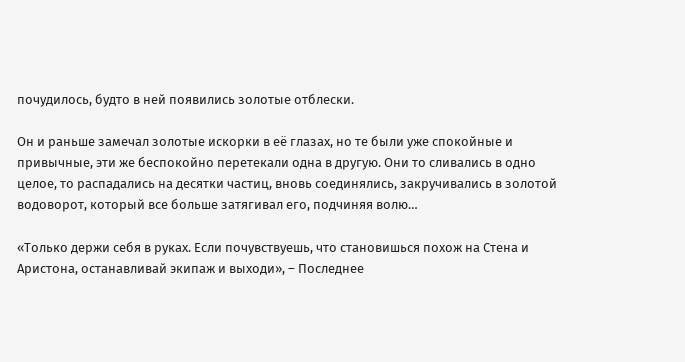почудилось, будто в ней появились золотые отблески.

Он и раньше замечал золотые искорки в её глазах, но те были уже спокойные и привычные, эти же беспокойно перетекали одна в другую. Они то сливались в одно целое, то распадались на десятки частиц, вновь соединялись, закручивались в золотой водоворот, который все больше затягивал его, подчиняя волю…

«Только держи себя в руках. Если почувствуешь, что становишься похож на Стена и Аристона, останавливай экипаж и выходи», – Последнее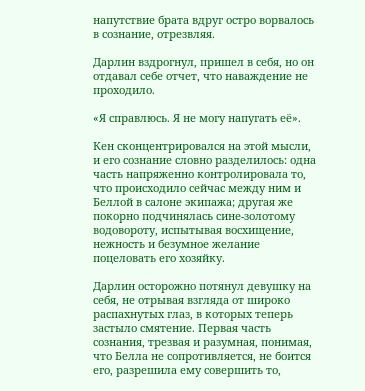напутствие брата вдруг остро ворвалось в сознание, отрезвляя.

Дарлин вздрогнул, пришел в себя, но он отдавал себе отчет, что наваждение не проходило.

«Я справлюсь. Я не могу напугать её».

Кен сконцентрировался на этой мысли, и его сознание словно разделилось: одна часть напряженно контролировала то, что происходило сейчас между ним и Беллой в салоне экипажа; другая же покорно подчинялась сине-золотому водовороту, испытывая восхищение, нежность и безумное желание поцеловать его хозяйку.

Дарлин осторожно потянул девушку на себя, не отрывая взгляда от широко распахнутых глаз, в которых теперь застыло смятение. Первая часть сознания, трезвая и разумная, понимая, что Белла не сопротивляется, не боится его, разрешила ему совершить то,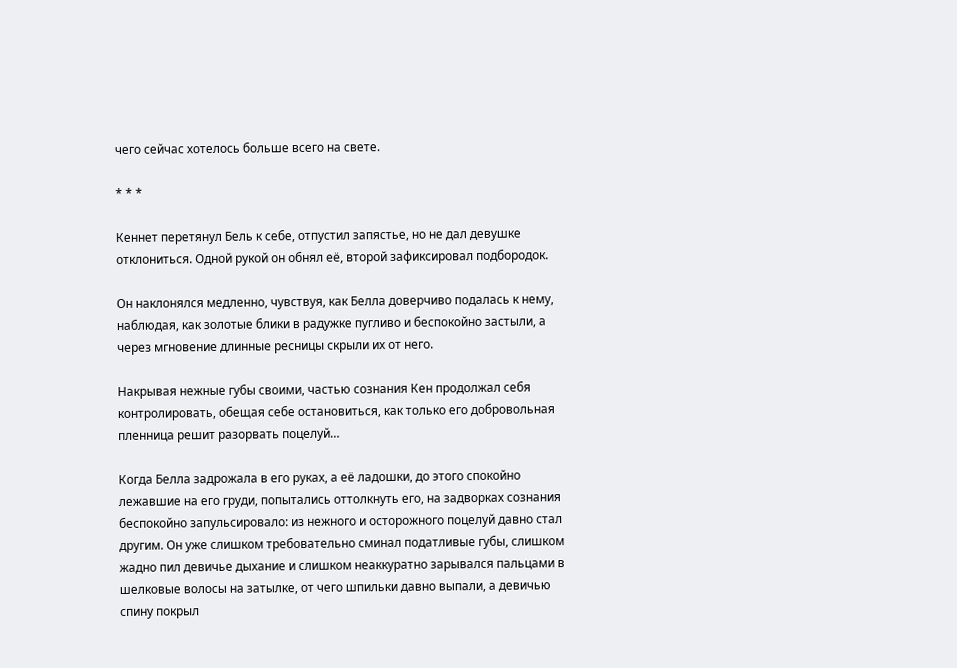чего сейчас хотелось больше всего на свете.

* * *

Кеннет перетянул Бель к себе, отпустил запястье, но не дал девушке отклониться. Одной рукой он обнял её, второй зафиксировал подбородок.

Он наклонялся медленно, чувствуя, как Белла доверчиво подалась к нему, наблюдая, как золотые блики в радужке пугливо и беспокойно застыли, а через мгновение длинные ресницы скрыли их от него.

Накрывая нежные губы своими, частью сознания Кен продолжал себя контролировать, обещая себе остановиться, как только его добровольная пленница решит разорвать поцелуй…

Когда Белла задрожала в его руках, а её ладошки, до этого спокойно лежавшие на его груди, попытались оттолкнуть его, на задворках сознания беспокойно запульсировало: из нежного и осторожного поцелуй давно стал другим. Он уже слишком требовательно сминал податливые губы, слишком жадно пил девичье дыхание и слишком неаккуратно зарывался пальцами в шелковые волосы на затылке, от чего шпильки давно выпали, а девичью спину покрыл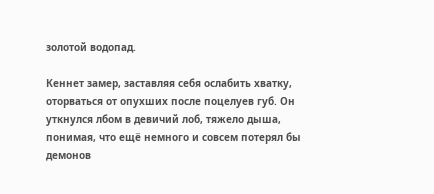золотой водопад.

Кеннет замер, заставляя себя ослабить хватку, оторваться от опухших после поцелуев губ. Он уткнулся лбом в девичий лоб, тяжело дыша, понимая, что ещё немного и совсем потерял бы демонов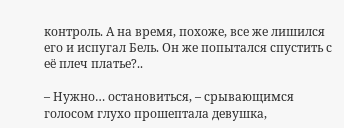контроль. А на время, похоже, все же лишился его и испугал Бель. Он же попытался спустить с её плеч платье?..

– Нужно… остановиться, – срывающимся голосом глухо прошептала девушка,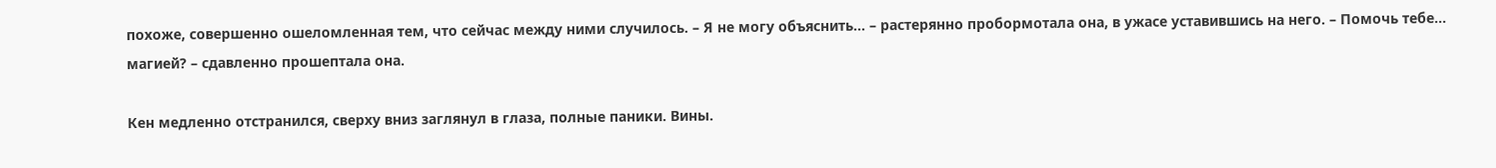похоже, совершенно ошеломленная тем, что сейчас между ними случилось. – Я не могу объяснить… – растерянно пробормотала она, в ужасе уставившись на него. – Помочь тебе… магией? – сдавленно прошептала она.

Кен медленно отстранился, сверху вниз заглянул в глаза, полные паники. Вины.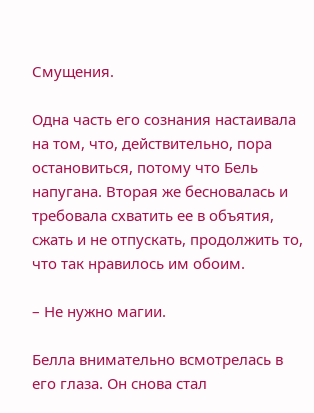Смущения.

Одна часть его сознания настаивала на том, что, действительно, пора остановиться, потому что Бель напугана. Вторая же бесновалась и требовала схватить ее в объятия, сжать и не отпускать, продолжить то, что так нравилось им обоим.

– Не нужно магии.

Белла внимательно всмотрелась в его глаза. Он снова стал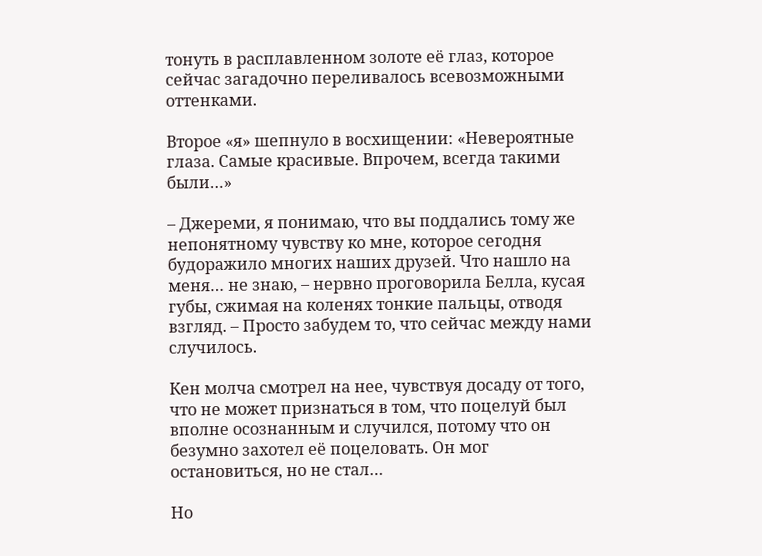тонуть в расплавленном золоте её глаз, которое сейчас загадочно переливалось всевозможными оттенками.

Второе «я» шепнуло в восхищении: «Невероятные глаза. Самые красивые. Впрочем, всегда такими были…»

– Джереми, я понимаю, что вы поддались тому же непонятному чувству ко мне, которое сегодня будоражило многих наших друзей. Что нашло на меня… не знаю, – нервно проговорила Белла, кусая губы, сжимая на коленях тонкие пальцы, отводя взгляд. – Просто забудем то, что сейчас между нами случилось.

Кен молча смотрел на нее, чувствуя досаду от того, что не может признаться в том, что поцелуй был вполне осознанным и случился, потому что он безумно захотел её поцеловать. Он мог остановиться, но не стал…

Но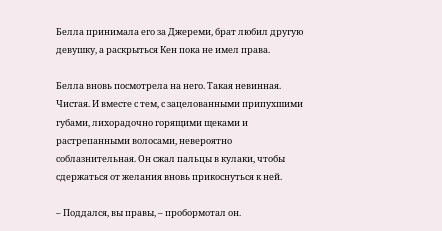Белла принимала его за Джереми, брат любил другую девушку, а раскрыться Кен пока не имел права.

Белла вновь посмотрела на него. Такая невинная. Чистая. И вместе с тем, с зацелованными припухшими губами, лихорадочно горящими щеками и растрепанными волосами, невероятно соблазнительная. Он сжал пальцы в кулаки, чтобы сдержаться от желания вновь прикоснуться к ней.

– Поддался, вы правы, – пробормотал он.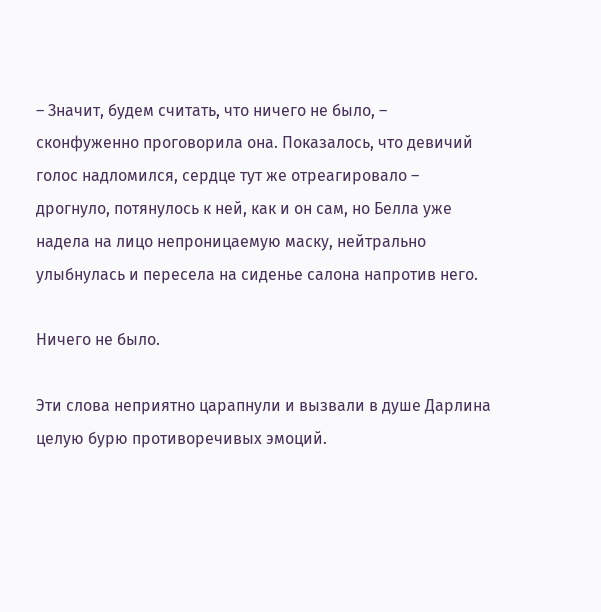– Значит, будем считать, что ничего не было, – сконфуженно проговорила она. Показалось, что девичий голос надломился, сердце тут же отреагировало – дрогнуло, потянулось к ней, как и он сам, но Белла уже надела на лицо непроницаемую маску, нейтрально улыбнулась и пересела на сиденье салона напротив него.

Ничего не было.

Эти слова неприятно царапнули и вызвали в душе Дарлина целую бурю противоречивых эмоций.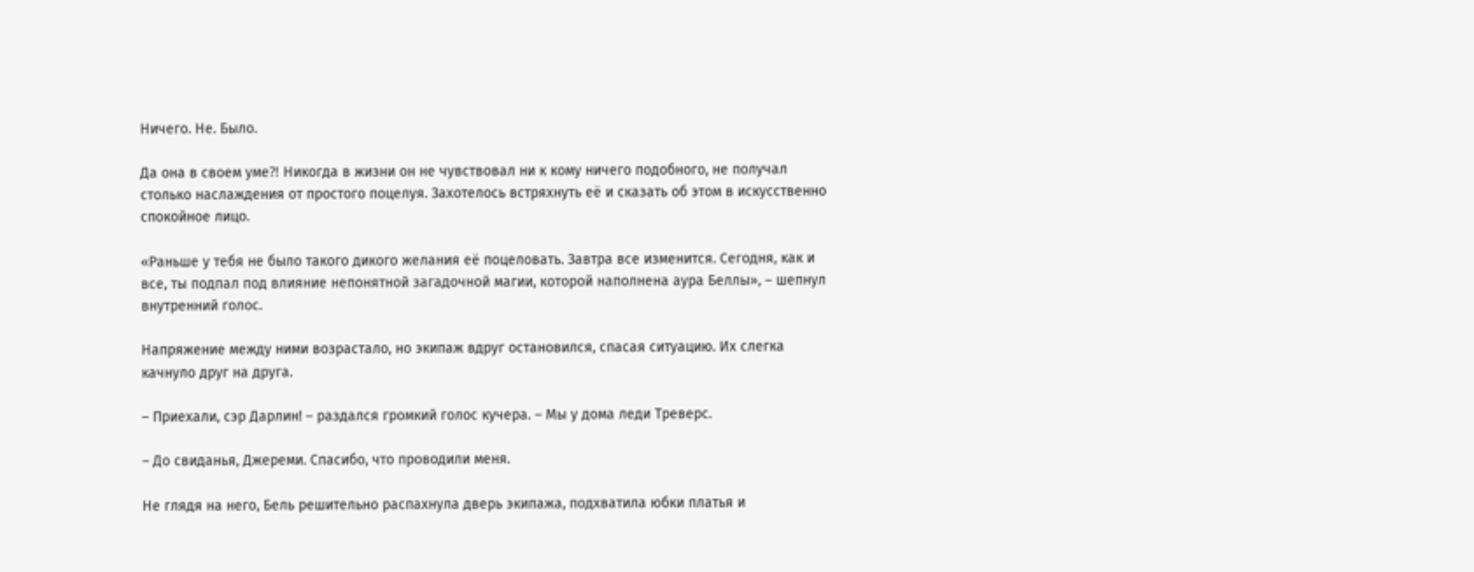Ничего. Не. Было.

Да она в своем уме⁈ Никогда в жизни он не чувствовал ни к кому ничего подобного, не получал столько наслаждения от простого поцелуя. Захотелось встряхнуть её и сказать об этом в искусственно спокойное лицо.

«Раньше у тебя не было такого дикого желания её поцеловать. Завтра все изменится. Сегодня, как и все, ты подпал под влияние непонятной загадочной магии, которой наполнена аура Беллы», – шепнул внутренний голос.

Напряжение между ними возрастало, но экипаж вдруг остановился, спасая ситуацию. Их слегка качнуло друг на друга.

– Приехали, сэр Дарлин! – раздался громкий голос кучера. – Мы у дома леди Треверс.

– До свиданья, Джереми. Спасибо, что проводили меня.

Не глядя на него, Бель решительно распахнула дверь экипажа, подхватила юбки платья и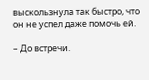выскользнула так быстро, что он не успел даже помочь ей.

– До встречи.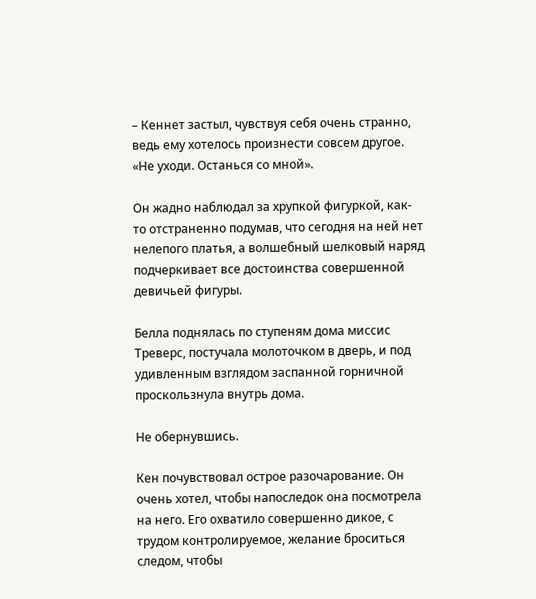– Кеннет застыл, чувствуя себя очень странно, ведь ему хотелось произнести совсем другое. «Не уходи. Останься со мной».

Он жадно наблюдал за хрупкой фигуркой, как-то отстраненно подумав, что сегодня на ней нет нелепого платья, а волшебный шелковый наряд подчеркивает все достоинства совершенной девичьей фигуры.

Белла поднялась по ступеням дома миссис Треверс, постучала молоточком в дверь, и под удивленным взглядом заспанной горничной проскользнула внутрь дома.

Не обернувшись.

Кен почувствовал острое разочарование. Он очень хотел, чтобы напоследок она посмотрела на него. Его охватило совершенно дикое, с трудом контролируемое, желание броситься следом, чтобы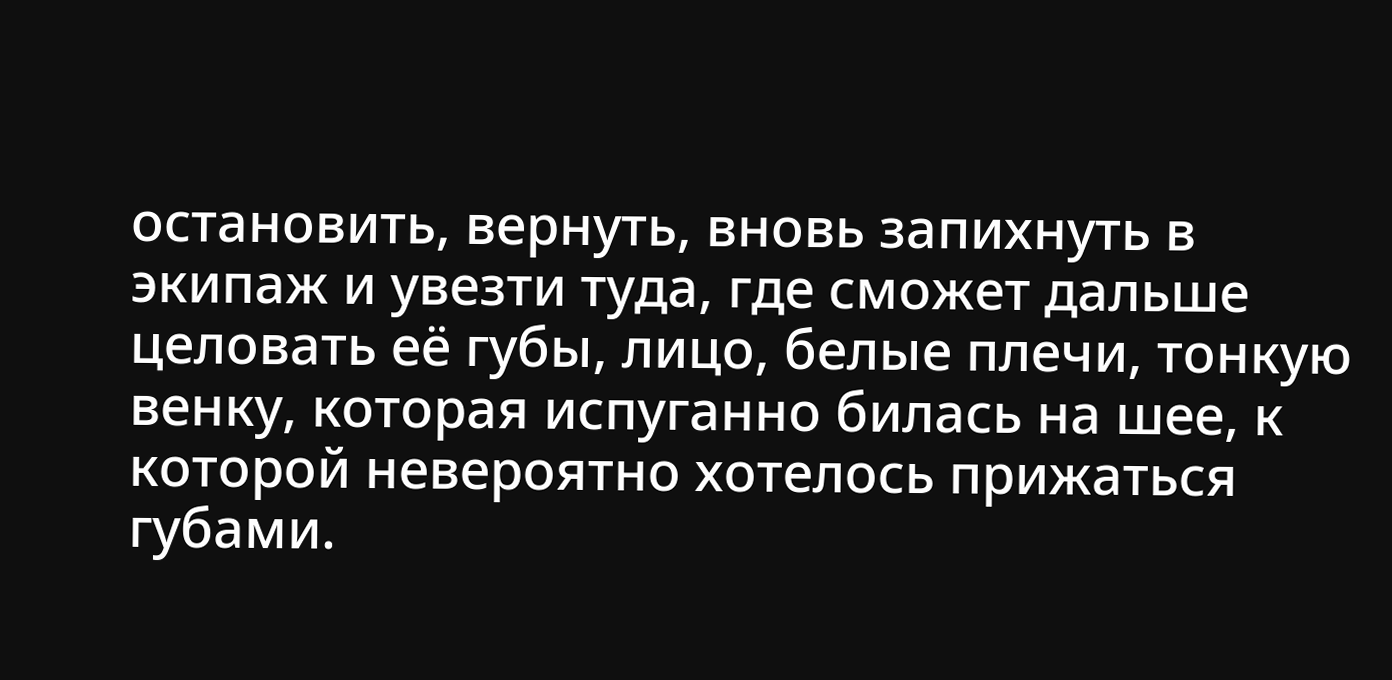остановить, вернуть, вновь запихнуть в экипаж и увезти туда, где сможет дальше целовать её губы, лицо, белые плечи, тонкую венку, которая испуганно билась на шее, к которой невероятно хотелось прижаться губами.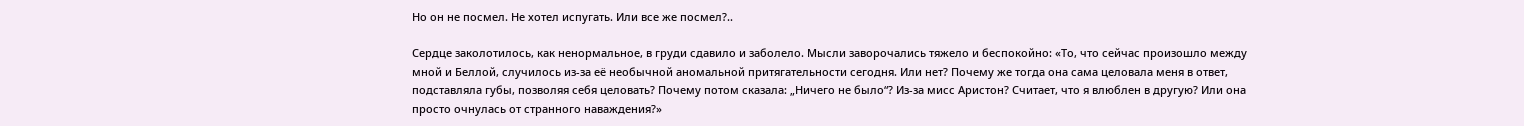Но он не посмел. Не хотел испугать. Или все же посмел?..

Сердце заколотилось, как ненормальное, в груди сдавило и заболело. Мысли заворочались тяжело и беспокойно: «То, что сейчас произошло между мной и Беллой, случилось из-за её необычной аномальной притягательности сегодня. Или нет? Почему же тогда она сама целовала меня в ответ, подставляла губы, позволяя себя целовать? Почему потом сказала: „Ничего не было“? Из-за мисс Аристон? Считает, что я влюблен в другую? Или она просто очнулась от странного наваждения?»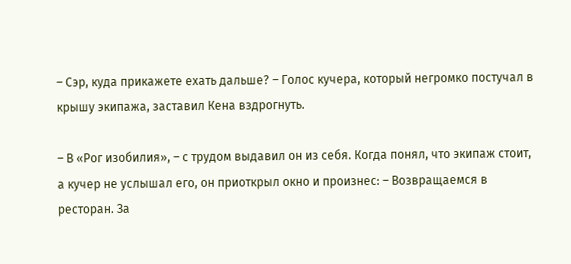– Сэр, куда прикажете ехать дальше? – Голос кучера, который негромко постучал в крышу экипажа, заставил Кена вздрогнуть.

– В «Рог изобилия», – с трудом выдавил он из себя. Когда понял, что экипаж стоит, а кучер не услышал его, он приоткрыл окно и произнес: – Возвращаемся в ресторан. За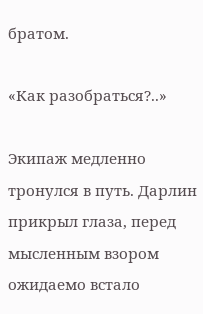братом.

«Как разобраться?..»

Экипаж медленно тронулся в путь. Дарлин прикрыл глаза, перед мысленным взором ожидаемо встало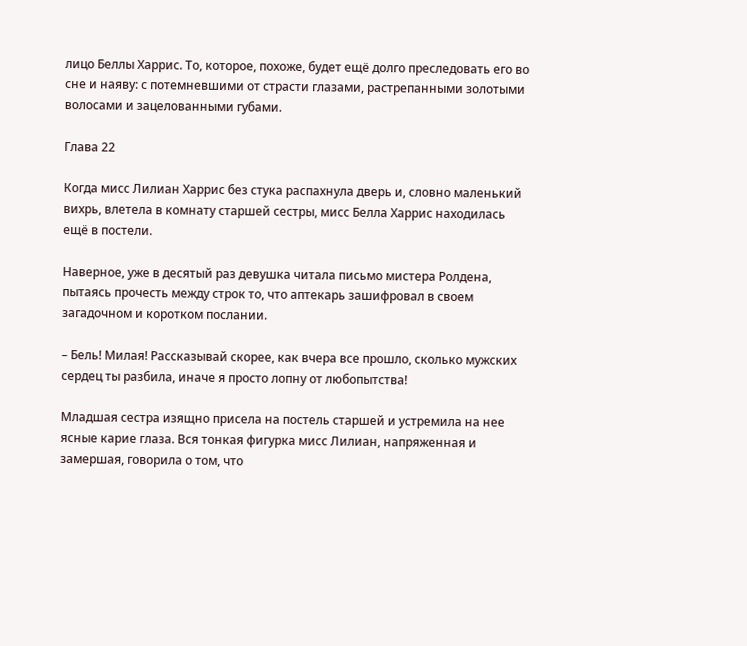лицо Беллы Харрис. То, которое, похоже, будет ещё долго преследовать его во сне и наяву: с потемневшими от страсти глазами, растрепанными золотыми волосами и зацелованными губами.

Глава 22

Когда мисс Лилиан Харрис без стука распахнула дверь и, словно маленький вихрь, влетела в комнату старшей сестры, мисс Белла Харрис находилась ещё в постели.

Наверное, уже в десятый раз девушка читала письмо мистера Ролдена, пытаясь прочесть между строк то, что аптекарь зашифровал в своем загадочном и коротком послании.

– Бель! Милая! Рассказывай скорее, как вчера все прошло, сколько мужских сердец ты разбила, иначе я просто лопну от любопытства!

Младшая сестра изящно присела на постель старшей и устремила на нее ясные карие глаза. Вся тонкая фигурка мисс Лилиан, напряженная и замершая, говорила о том, что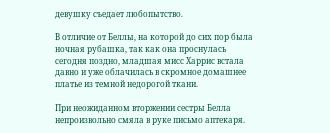девушку съедает любопытство.

В отличие от Беллы, на которой до сих пор была ночная рубашка, так как она проснулась сегодня поздно, младшая мисс Харрис встала давно и уже облачилась в скромное домашнее платье из темной недорогой ткани.

При неожиданном вторжении сестры Белла непроизвольно смяла в руке письмо аптекаря.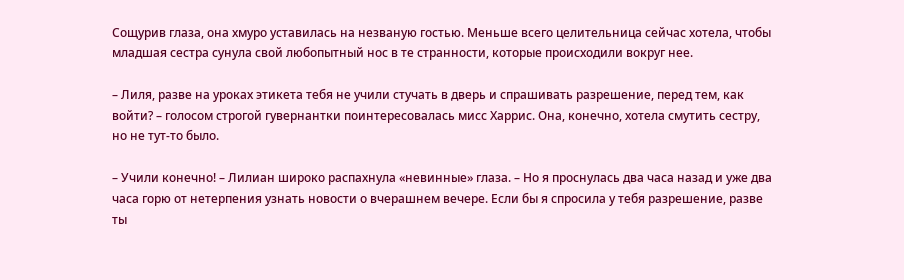Сощурив глаза, она хмуро уставилась на незваную гостью. Меньше всего целительница сейчас хотела, чтобы младшая сестра сунула свой любопытный нос в те странности, которые происходили вокруг нее.

– Лиля, разве на уроках этикета тебя не учили стучать в дверь и спрашивать разрешение, перед тем, как войти? – голосом строгой гувернантки поинтересовалась мисс Харрис. Она, конечно, хотела смутить сестру, но не тут-то было.

– Учили конечно! – Лилиан широко распахнула «невинные» глаза. – Но я проснулась два часа назад и уже два часа горю от нетерпения узнать новости о вчерашнем вечере. Если бы я спросила у тебя разрешение, разве ты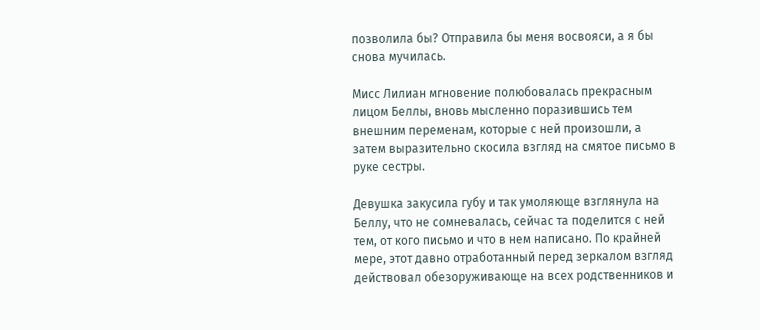позволила бы? Отправила бы меня восвояси, а я бы снова мучилась.

Мисс Лилиан мгновение полюбовалась прекрасным лицом Беллы, вновь мысленно поразившись тем внешним переменам, которые с ней произошли, а затем выразительно скосила взгляд на смятое письмо в руке сестры.

Девушка закусила губу и так умоляюще взглянула на Беллу, что не сомневалась, сейчас та поделится с ней тем, от кого письмо и что в нем написано. По крайней мере, этот давно отработанный перед зеркалом взгляд действовал обезоруживающе на всех родственников и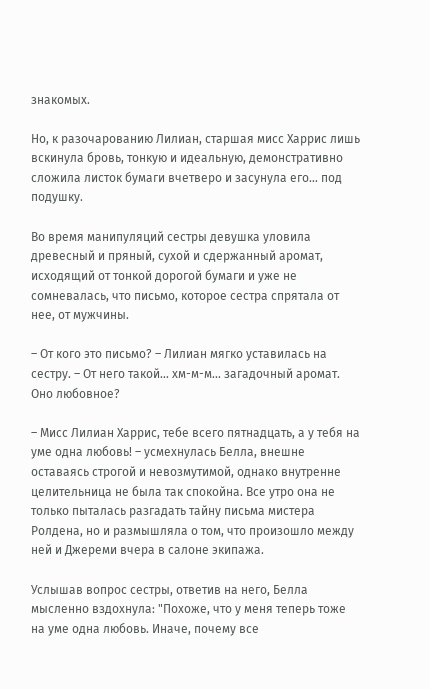знакомых.

Но, к разочарованию Лилиан, старшая мисс Харрис лишь вскинула бровь, тонкую и идеальную, демонстративно сложила листок бумаги вчетверо и засунула его… под подушку.

Во время манипуляций сестры девушка уловила древесный и пряный, сухой и сдержанный аромат, исходящий от тонкой дорогой бумаги и уже не сомневалась, что письмо, которое сестра спрятала от нее, от мужчины.

– От кого это письмо? – Лилиан мягко уставилась на сестру. – От него такой… хм-м-м… загадочный аромат. Оно любовное?

– Мисс Лилиан Харрис, тебе всего пятнадцать, а у тебя на уме одна любовь! – усмехнулась Белла, внешне оставаясь строгой и невозмутимой, однако внутренне целительница не была так спокойна. Все утро она не только пыталась разгадать тайну письма мистера Ролдена, но и размышляла о том, что произошло между ней и Джереми вчера в салоне экипажа.

Услышав вопрос сестры, ответив на него, Белла мысленно вздохнула: "Похоже, что у меня теперь тоже на уме одна любовь. Иначе, почему все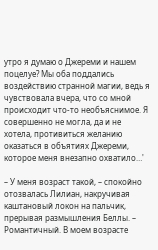утро я думаю о Джереми и нашем поцелуе? Мы оба поддались воздействию странной магии, ведь я чувствовала вчера, что со мной происходит что-то необъяснимое. Я совершенно не могла, да и не хотела, противиться желанию оказаться в объятиях Джереми, которое меня внезапно охватило…'

– У меня возраст такой, – спокойно отозвалась Лилиан, накручивая каштановый локон на пальчик, прерывая размышления Беллы. – Романтичный. В моем возрасте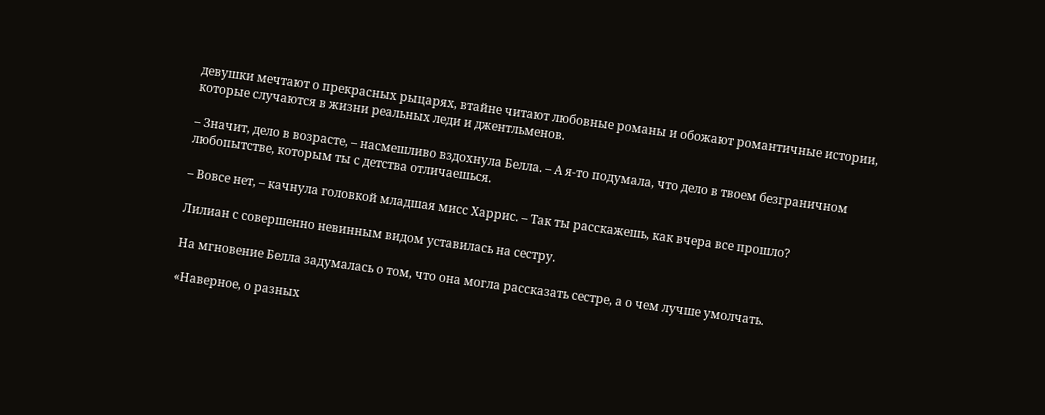девушки мечтают о прекрасных рыцарях, втайне читают любовные романы и обожают романтичные истории, которые случаются в жизни реальных леди и джентльменов.

– Значит, дело в возрасте, – насмешливо вздохнула Белла. – А я-то подумала, что дело в твоем безграничном любопытстве, которым ты с детства отличаешься.

– Вовсе нет, – качнула головкой младшая мисс Харрис. – Так ты расскажешь, как вчера все прошло?

Лилиан с совершенно невинным видом уставилась на сестру.

На мгновение Белла задумалась о том, что она могла рассказать сестре, а о чем лучше умолчать.

«Наверное, о разных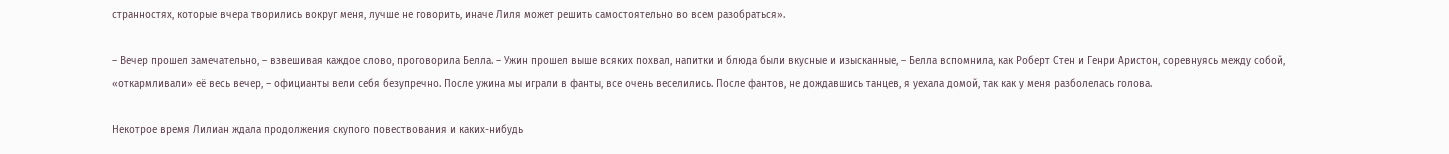странностях, которые вчера творились вокруг меня, лучше не говорить, иначе Лиля может решить самостоятельно во всем разобраться».

– Вечер прошел замечательно, – взвешивая каждое слово, проговорила Белла. – Ужин прошел выше всяких похвал, напитки и блюда были вкусные и изысканные, – Белла вспомнила, как Роберт Стен и Генри Аристон, соревнуясь между собой, «откармливали» её весь вечер, – официанты вели себя безупречно. После ужина мы играли в фанты, все очень веселились. После фантов, не дождавшись танцев, я уехала домой, так как у меня разболелась голова.

Некотрое время Лилиан ждала продолжения скупого повествования и каких-нибудь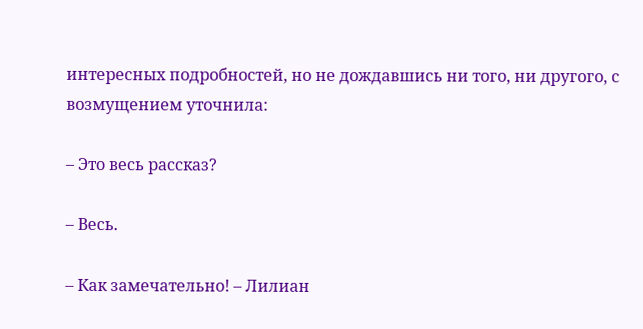интересных подробностей, но не дождавшись ни того, ни другого, с возмущением уточнила:

– Это весь рассказ?

– Весь.

– Как замечательно! – Лилиан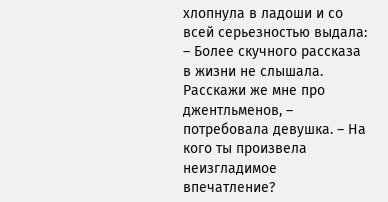хлопнула в ладоши и со всей серьезностью выдала: – Более скучного рассказа в жизни не слышала. Расскажи же мне про джентльменов, – потребовала девушка. – На кого ты произвела неизгладимое впечатление?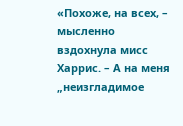«Похоже, на всех, – мысленно вздохнула мисс Харрис. – А на меня „неизгладимое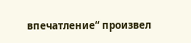впечатление“ произвел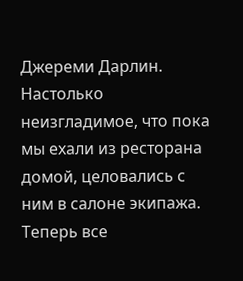Джереми Дарлин. Настолько неизгладимое, что пока мы ехали из ресторана домой, целовались с ним в салоне экипажа. Теперь все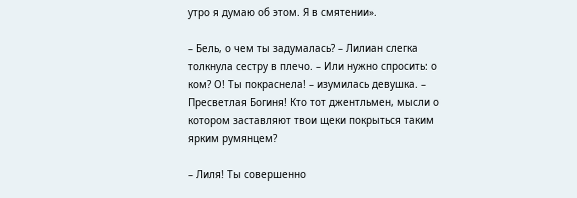утро я думаю об этом. Я в смятении».

– Бель, о чем ты задумалась? – Лилиан слегка толкнула сестру в плечо. – Или нужно спросить: о ком? О! Ты покраснела! – изумилась девушка. – Пресветлая Богиня! Кто тот джентльмен, мысли о котором заставляют твои щеки покрыться таким ярким румянцем?

– Лиля! Ты совершенно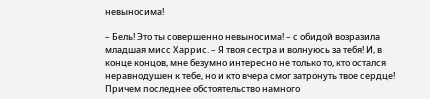невыносима!

– Бель! Это ты совершенно невыносима! – с обидой возразила младшая мисс Харрис. – Я твоя сестра и волнуюсь за тебя! И, в конце концов, мне безумно интересно не только то, кто остался неравнодушен к тебе, но и кто вчера смог затронуть твое сердце! Причем последнее обстоятельство намного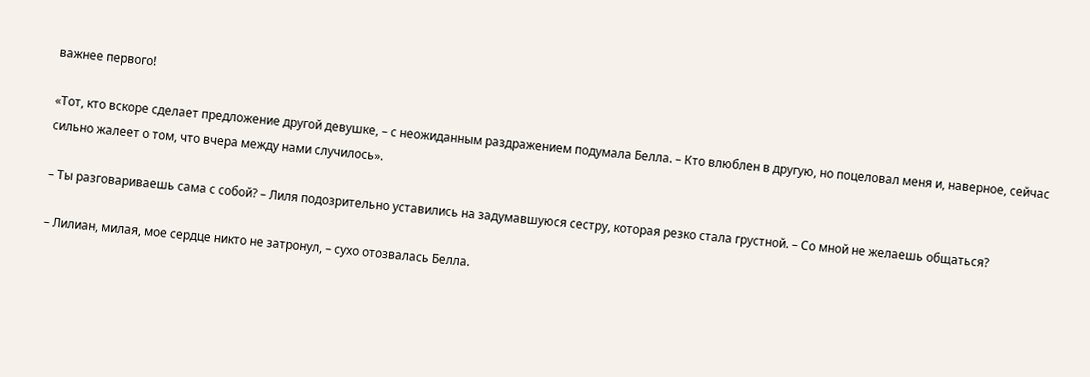важнее первого!

«Тот, кто вскоре сделает предложение другой девушке, – с неожиданным раздражением подумала Белла. – Кто влюблен в другую, но поцеловал меня и, наверное, сейчас сильно жалеет о том, что вчера между нами случилось».

– Ты разговариваешь сама с собой? – Лиля подозрительно уставились на задумавшуюся сестру, которая резко стала грустной. – Со мной не желаешь общаться?

– Лилиан, милая, мое сердце никто не затронул, – сухо отозвалась Белла.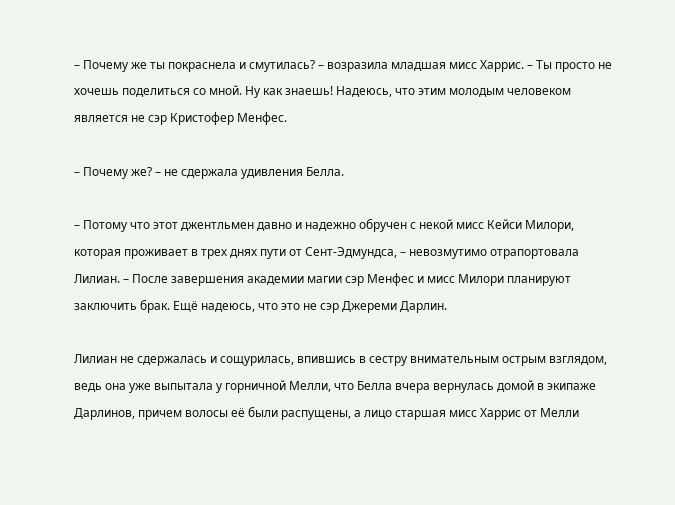– Почему же ты покраснела и смутилась? – возразила младшая мисс Харрис. – Ты просто не хочешь поделиться со мной. Ну как знаешь! Надеюсь, что этим молодым человеком является не сэр Кристофер Менфес.

– Почему же? – не сдержала удивления Белла.

– Потому что этот джентльмен давно и надежно обручен с некой мисс Кейси Милори, которая проживает в трех днях пути от Сент-Эдмундса, – невозмутимо отрапортовала Лилиан. – После завершения академии магии сэр Менфес и мисс Милори планируют заключить брак. Ещё надеюсь, что это не сэр Джереми Дарлин.

Лилиан не сдержалась и сощурилась, впившись в сестру внимательным острым взглядом, ведь она уже выпытала у горничной Мелли, что Белла вчера вернулась домой в экипаже Дарлинов, причем волосы её были распущены, а лицо старшая мисс Харрис от Мелли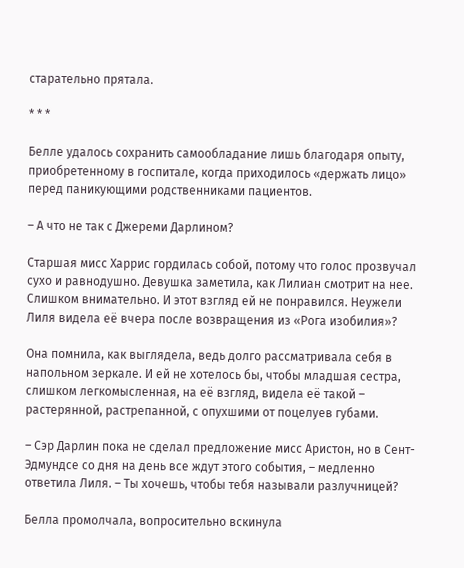старательно прятала.

* * *

Белле удалось сохранить самообладание лишь благодаря опыту, приобретенному в госпитале, когда приходилось «держать лицо» перед паникующими родственниками пациентов.

– А что не так с Джереми Дарлином?

Старшая мисс Харрис гордилась собой, потому что голос прозвучал сухо и равнодушно. Девушка заметила, как Лилиан смотрит на нее. Слишком внимательно. И этот взгляд ей не понравился. Неужели Лиля видела её вчера после возвращения из «Рога изобилия»?

Она помнила, как выглядела, ведь долго рассматривала себя в напольном зеркале. И ей не хотелось бы, чтобы младшая сестра, слишком легкомысленная, на её взгляд, видела её такой – растерянной, растрепанной, с опухшими от поцелуев губами.

– Сэр Дарлин пока не сделал предложение мисс Аристон, но в Сент-Эдмундсе со дня на день все ждут этого события, – медленно ответила Лиля. – Ты хочешь, чтобы тебя называли разлучницей?

Белла промолчала, вопросительно вскинула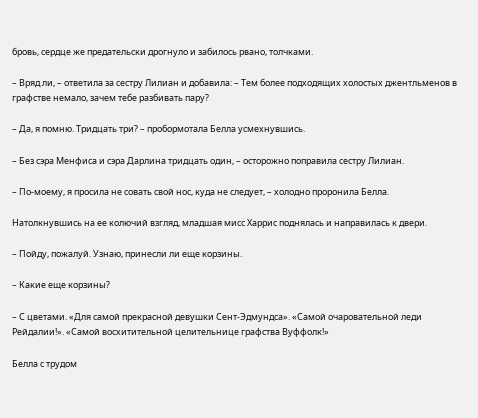бровь, сердце же предательски дрогнуло и забилось рвано, толчками.

– Вряд ли, – ответила за сестру Лилиан и добавила: – Тем более подходящих холостых джентльменов в графстве немало, зачем тебе разбивать пару?

– Да, я помню. Тридцать три? – пробормотала Белла усмехнувшись.

– Без сэра Менфиса и сэра Дарлина тридцать один, – осторожно поправила сестру Лилиан.

– По-моему, я просила не совать свой нос, куда не следует, – холодно проронила Белла.

Натолкнувшись на ее колючий взгляд, младшая мисс Харрис поднялась и направилась к двери.

– Пойду, пожалуй. Узнаю, принесли ли еще корзины.

– Какие еще корзины?

– С цветами. «Для самой прекрасной девушки Сент-Эдмундса». «Самой очаровательной леди Рейдалии!». «Самой восхитительной целительнице графства Вуффолк!»

Белла с трудом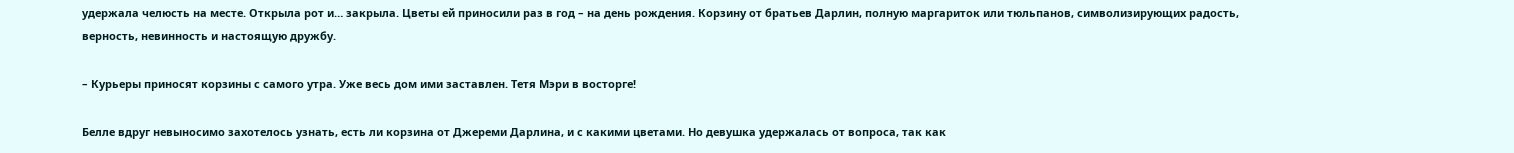удержала челюсть на месте. Открыла рот и… закрыла. Цветы ей приносили раз в год – на день рождения. Корзину от братьев Дарлин, полную маргариток или тюльпанов, символизирующих радость, верность, невинность и настоящую дружбу.

– Курьеры приносят корзины с самого утра. Уже весь дом ими заставлен. Тетя Мэри в восторге!

Белле вдруг невыносимо захотелось узнать, есть ли корзина от Джереми Дарлина, и с какими цветами. Но девушка удержалась от вопроса, так как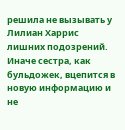решила не вызывать у Лилиан Харрис лишних подозрений. Иначе сестра, как бульдожек, вцепится в новую информацию и не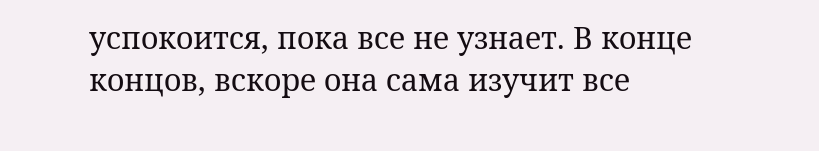успокоится, пока все не узнает. В конце концов, вскоре она сама изучит все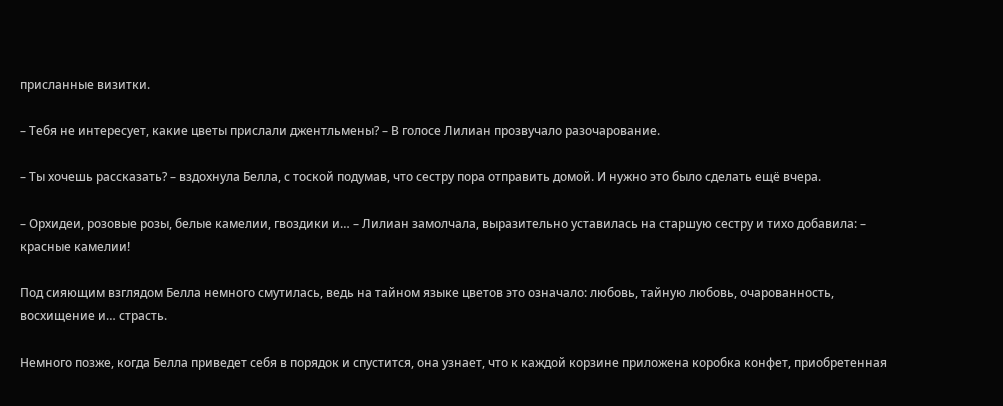присланные визитки.

– Тебя не интересует, какие цветы прислали джентльмены? – В голосе Лилиан прозвучало разочарование.

– Ты хочешь рассказать? – вздохнула Белла, с тоской подумав, что сестру пора отправить домой. И нужно это было сделать ещё вчера.

– Орхидеи, розовые розы, белые камелии, гвоздики и… – Лилиан замолчала, выразительно уставилась на старшую сестру и тихо добавила: – красные камелии!

Под сияющим взглядом Белла немного смутилась, ведь на тайном языке цветов это означало: любовь, тайную любовь, очарованность, восхищение и… страсть.

Немного позже, когда Белла приведет себя в порядок и спустится, она узнает, что к каждой корзине приложена коробка конфет, приобретенная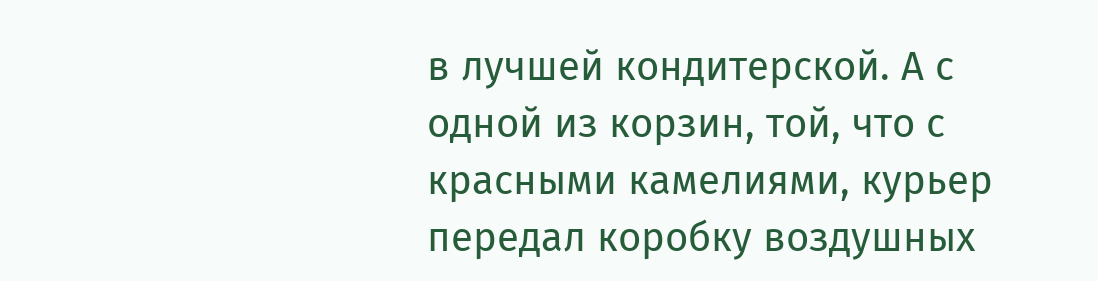в лучшей кондитерской. А с одной из корзин, той, что с красными камелиями, курьер передал коробку воздушных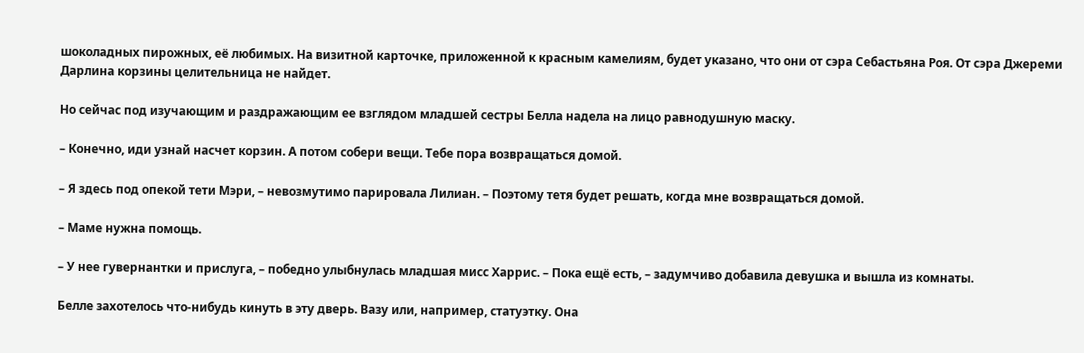шоколадных пирожных, её любимых. На визитной карточке, приложенной к красным камелиям, будет указано, что они от сэра Себастьяна Роя. От сэра Джереми Дарлина корзины целительница не найдет.

Но сейчас под изучающим и раздражающим ее взглядом младшей сестры Белла надела на лицо равнодушную маску.

– Конечно, иди узнай насчет корзин. А потом собери вещи. Тебе пора возвращаться домой.

– Я здесь под опекой тети Мэри, – невозмутимо парировала Лилиан. – Поэтому тетя будет решать, когда мне возвращаться домой.

– Маме нужна помощь.

– У нее гувернантки и прислуга, – победно улыбнулась младшая мисс Харрис. – Пока ещё есть, – задумчиво добавила девушка и вышла из комнаты.

Белле захотелось что-нибудь кинуть в эту дверь. Вазу или, например, статуэтку. Она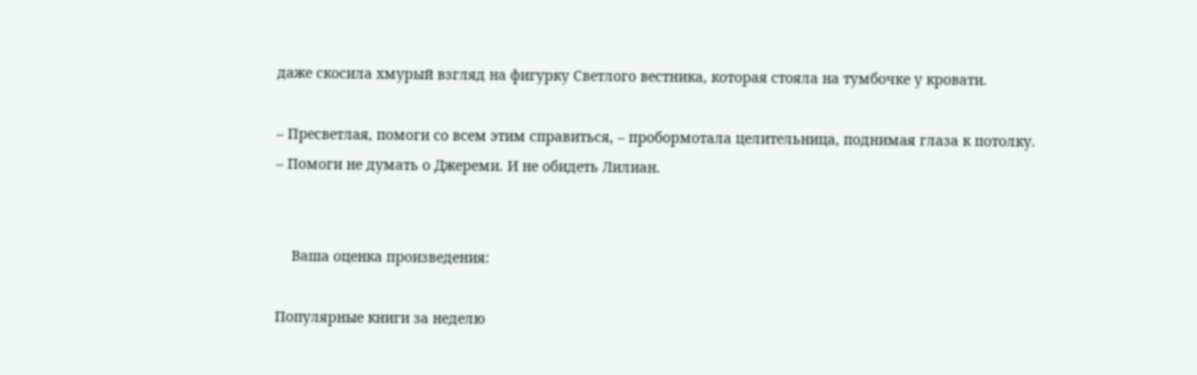даже скосила хмурый взгляд на фигурку Светлого вестника, которая стояла на тумбочке у кровати.

– Пресветлая, помоги со всем этим справиться, – пробормотала целительница, поднимая глаза к потолку. – Помоги не думать о Джереми. И не обидеть Лилиан.


    Ваша оценка произведения:

Популярные книги за неделю